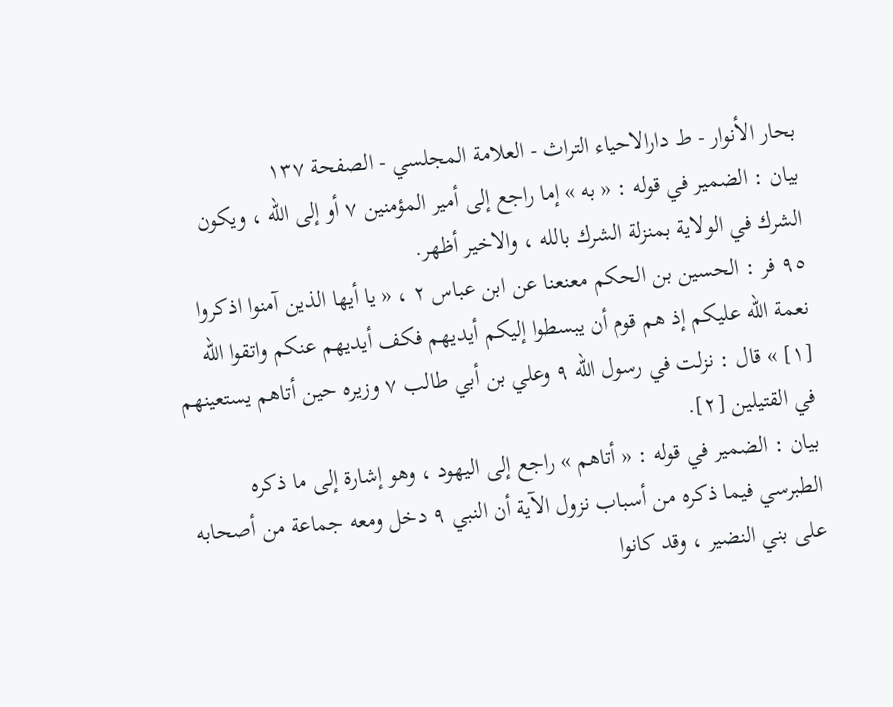بحار الأنوار - ط دارالاحیاء التراث - العلامة المجلسي - الصفحة ١٣٧
بيان : الضمير في قوله : « به » إما راجع إلى أمير المؤمنين ٧ أو إلى الله ، ويكون الشرك في الولاية بمنزلة الشرك بالله ، والاخير أظهر.
٩٥ فر : الحسين بن الحكم معنعنا عن ابن عباس ٢ ، « يا أيها الذين آمنوا اذكروا نعمة الله عليكم إذ هم قوم أن يبسطوا إليكم أيديهم فكف أيديهم عنكم واتقوا الله [١] » قال : نزلت في رسول الله ٩ وعلي بن أبي طالب ٧ وزيره حين أتاهم يستعينهم في القتيلين [٢].
بيان : الضمير في قوله : « أتاهم » راجع إلى اليهود ، وهو إشارة إلى ما ذكره الطبرسي فيما ذكره من أسباب نزول الآية أن النبي ٩ دخل ومعه جماعة من أصحابه على بني النضير ، وقد كانوا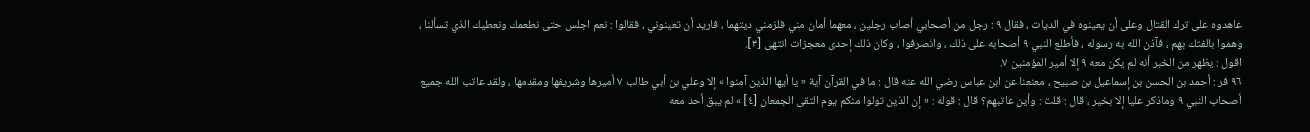عاهدوه على ترك القتال وعلى أن يعينوه في الديات ، فقال ٩ : رجل من أصحابي أصاب رجلين ، معهما أمان مني فلزمني ديتهما ، فاريد أن تعينوني ، فقالوا : نعم اجلس حتى نطعمك ونعطيك الذي تسألنا ، وهموا بالفتك بهم ، فآذن الله به رسوله ، فأطلع النبي ٩ أصحابه على ذلك ، وانصرفوا ، وكان ذلك إحدى معجزات انتهى [٣].
اقول : يظهر من الخبر أنه لم يكن معه ٩ إلا أمير المؤمنين ٧.
٩٦ فر : أحمد بن الحسن بن إسماعيل بن صبيح ، معنعنا عن ابن عباس رضي الله عنه قال : ما في القرآن آية « يا أيها الذين آمنوا » إلا وعلي بن أبي طالب ٧ أميرها وشريفها ومقدمها ، ولقد عاتب الله جميع أصحاب النبي ٩ وماذكر عليا إلا بخير ، قال : قلت : وأين عاتبهم؟ قال : قوله : « إن الذين تولوا منكم يوم التقى الجمعان [٤] » لم يبق أحد معه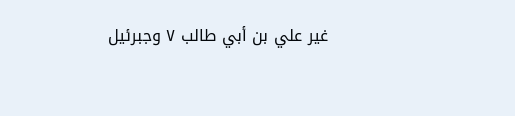غير علي بن أبي طالب ٧ وجبرئيل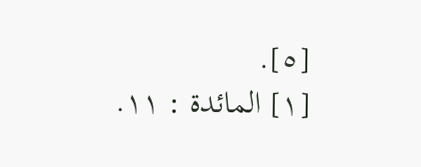[٥].
[١] المائدة : ١١.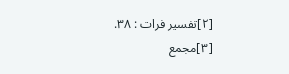[٢]تفسير فرات : ٣٨.
[٣]مجمع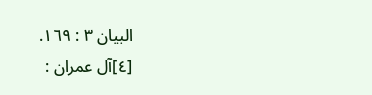البيان ٣ : ١٦٩.
[٤]آل عمران :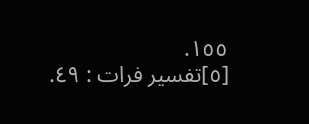١٥٥.
[٥]تفسير فرات : ٤٩.